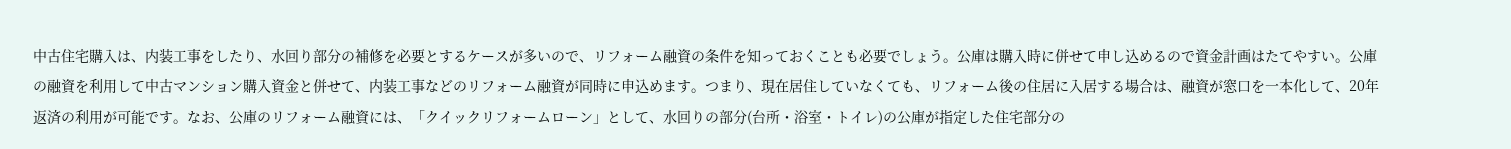中古住宅購入は、内装工事をしたり、水回り部分の補修を必要とするケースが多いので、リフォーム融資の条件を知っておくことも必要でしょう。公庫は購入時に併せて申し込めるので資金計画はたてやすい。公庫の融資を利用して中古マンション購入資金と併せて、内装工事などのリフォーム融資が同時に申込めます。つまり、現在居住していなくても、リフォーム後の住居に入居する場合は、融資が窓口を一本化して、20年返済の利用が可能です。なお、公庫のリフォーム融資には、「クイックリフォームローン」として、水回りの部分(台所・浴室・トイレ)の公庫が指定した住宅部分の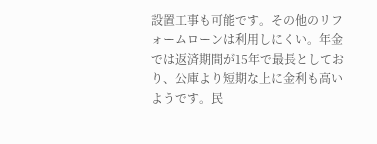設置工事も可能です。その他のリフォームローンは利用しにくい。年金では返済期間が15年で最長としており、公庫より短期な上に金利も高いようです。民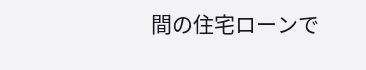間の住宅ローンで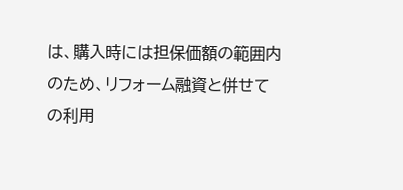は、購入時には担保価額の範囲内のため、リフォーム融資と併せての利用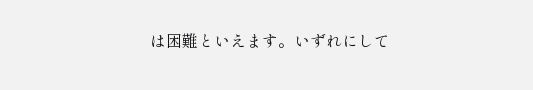は困難といえます。いずれにして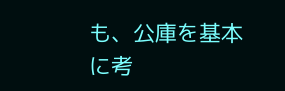も、公庫を基本に考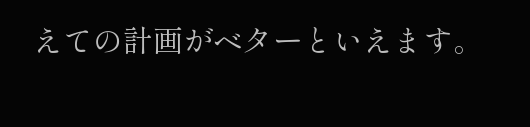えての計画がベターといえます。